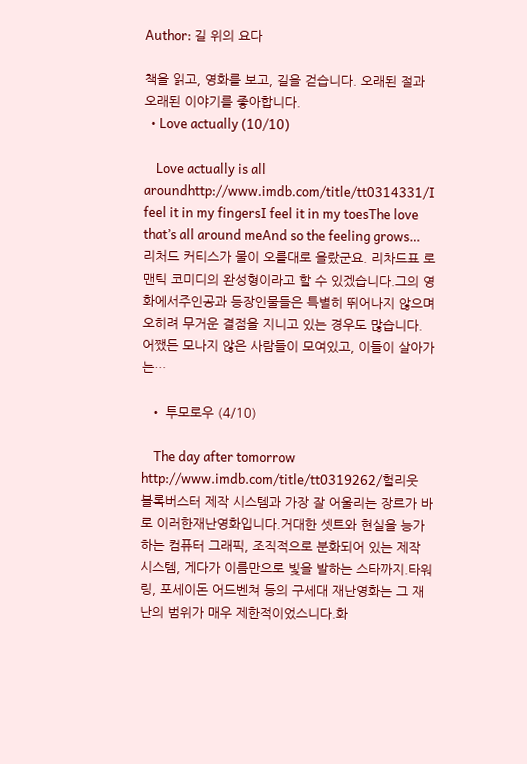Author: 길 위의 요다

책을 읽고, 영화를 보고, 길을 걷습니다. 오래된 절과 오래된 이야기를 좋아합니다.
  • Love actually (10/10)

    Love actually is all aroundhttp://www.imdb.com/title/tt0314331/I feel it in my fingersI feel it in my toesThe love that’s all around meAnd so the feeling grows… 리처드 커티스가 물이 오를대로 올랐군요. 리차드표 로맨틱 코미디의 완성형이라고 할 수 있겠습니다.그의 영화에서주인공과 등장인물들은 특별히 뛰어나지 않으며 오히려 무거운 결점을 지니고 있는 경우도 많습니다. 어쨌든 모나지 않은 사람들이 모여있고, 이들이 살아가는…

  • 투모로우 (4/10)

    The day after tomorrow http://www.imdb.com/title/tt0319262/헐리웃 블록버스터 제작 시스템과 가장 잘 어울리는 장르가 바로 이러한재난영화입니다.거대한 셋트와 현실을 능가하는 컴퓨터 그래픽, 조직적으로 분화되어 있는 제작 시스템, 게다가 이름만으로 빛을 발하는 스타까지.타워링, 포세이돈 어드벤쳐 등의 구세대 재난영화는 그 재난의 범위가 매우 제한적이었스니다.화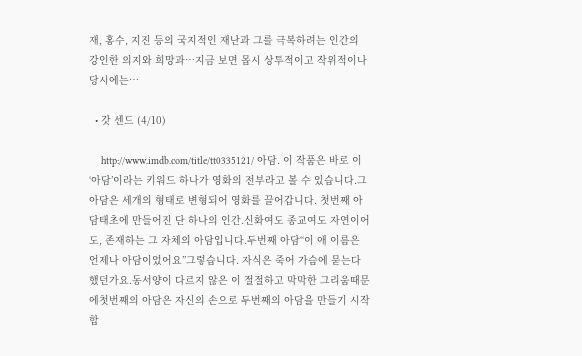재, 홍수, 지진 등의 국지적인 재난과 그를 극복하려는 인간의 강인한 의지와 희망과…지금 보면 몹시 상투적이고 작위적이나 당시에는…

  • 갓 센드 (4/10)

    http://www.imdb.com/title/tt0335121/ 아담. 이 작품은 바로 이 ‘아담’이라는 키워드 하나가 영화의 전부라고 볼 수 있습니다.그 아담은 세개의 형태로 변형되어 영화를 끌어갑니다. 첫번째 아담태초에 만들어진 단 하나의 인간.신화여도 종교여도 자연이어도, 존재하는 그 자체의 아담입니다.두번째 아담“이 애 이름은 언제나 아담이었어요”그렇습니다. 자식은 죽어 가슴에 묻는다 했던가요.동서양이 다르지 않은 이 절절하고 막막한 그리움때문에첫번째의 아담은 자신의 손으로 두번째의 아담을 만들기 시작합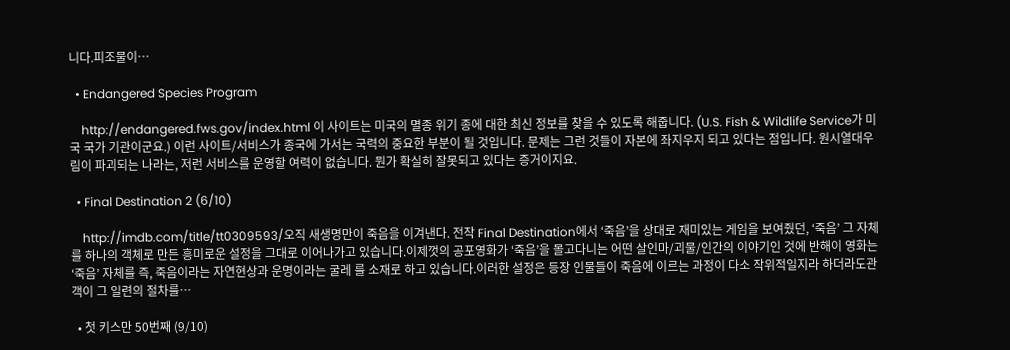니다.피조물이…

  • Endangered Species Program

    http://endangered.fws.gov/index.html 이 사이트는 미국의 멸종 위기 종에 대한 최신 정보를 찾을 수 있도록 해줍니다. (U.S. Fish & Wildlife Service가 미국 국가 기관이군요.) 이런 사이트/서비스가 종국에 가서는 국력의 중요한 부분이 될 것입니다. 문제는 그런 것들이 자본에 좌지우지 되고 있다는 점입니다. 원시열대우림이 파괴되는 나라는, 저런 서비스를 운영할 여력이 없습니다. 뭔가 확실히 잘못되고 있다는 증거이지요.

  • Final Destination 2 (6/10)

    http://imdb.com/title/tt0309593/오직 새생명만이 죽음을 이겨낸다. 전작 Final Destination에서 ‘죽음’을 상대로 재미있는 게임을 보여줬던, ‘죽음’ 그 자체를 하나의 객체로 만든 흥미로운 설정을 그대로 이어나가고 있습니다.이제껏의 공포영화가 ‘죽음’을 몰고다니는 어떤 살인마/괴물/인간의 이야기인 것에 반해이 영화는 ‘죽음’ 자체를 즉, 죽음이라는 자연현상과 운명이라는 굴레 를 소재로 하고 있습니다.이러한 설정은 등장 인물들이 죽음에 이르는 과정이 다소 작위적일지라 하더라도관객이 그 일련의 절차를…

  • 첫 키스만 50번째 (9/10)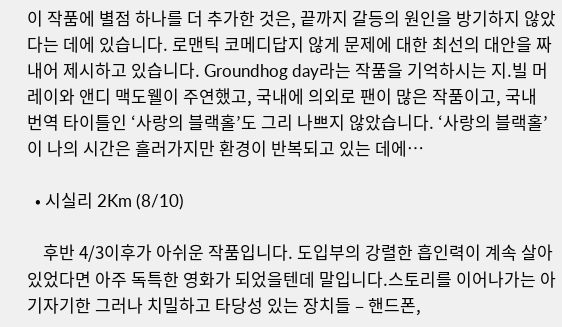이 작품에 별점 하나를 더 추가한 것은, 끝까지 갈등의 원인을 방기하지 않았다는 데에 있습니다. 로맨틱 코메디답지 않게 문제에 대한 최선의 대안을 짜내어 제시하고 있습니다. Groundhog day라는 작품을 기억하시는 지.빌 머레이와 앤디 맥도웰이 주연했고, 국내에 의외로 팬이 많은 작품이고, 국내 번역 타이틀인 ‘사랑의 블랙홀’도 그리 나쁘지 않았습니다. ‘사랑의 블랙홀’이 나의 시간은 흘러가지만 환경이 반복되고 있는 데에…

  • 시실리 2Km (8/10)

    후반 4/3이후가 아쉬운 작품입니다. 도입부의 강렬한 흡인력이 계속 살아 있었다면 아주 독특한 영화가 되었을텐데 말입니다.스토리를 이어나가는 아기자기한 그러나 치밀하고 타당성 있는 장치들 – 핸드폰,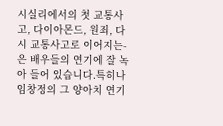시실리에서의 첫 교통사고, 다이아몬드, 원죄, 다시 교통사고로 이어지는-은 배우들의 연기에 잘 녹아 들어 있습니다.특히나 임창정의 그 양아치 연기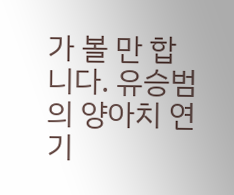가 볼 만 합니다. 유승범의 양아치 연기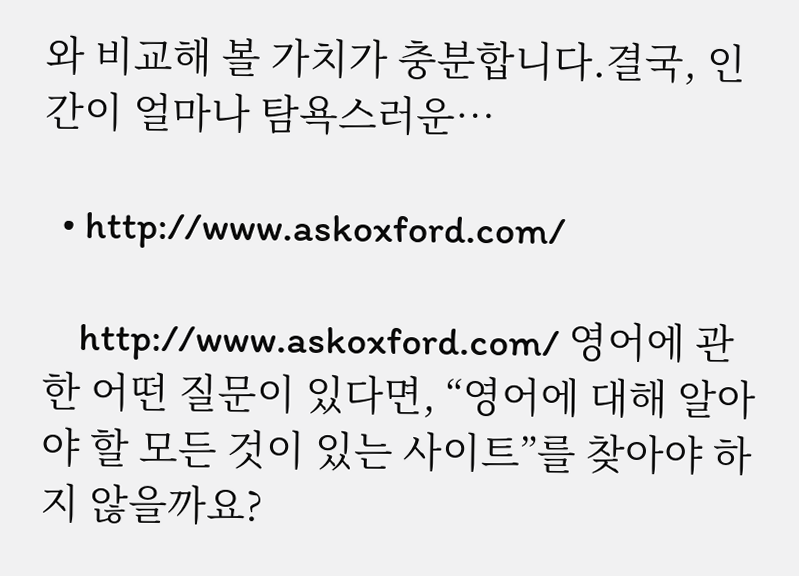와 비교해 볼 가치가 충분합니다.결국, 인간이 얼마나 탐욕스러운…

  • http://www.askoxford.com/

    http://www.askoxford.com/ 영어에 관한 어떤 질문이 있다면, “영어에 대해 알아야 할 모든 것이 있는 사이트”를 찾아야 하지 않을까요?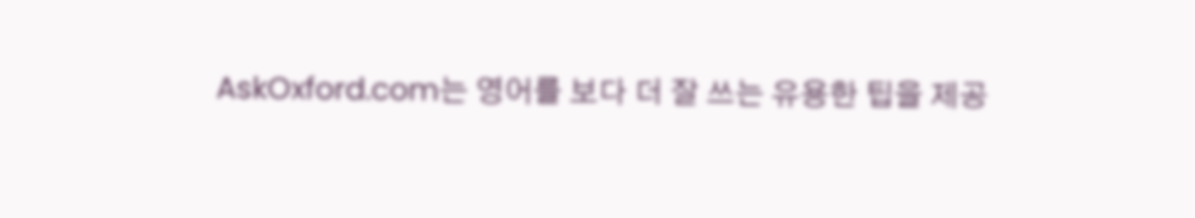AskOxford.com는 영어를 보다 더 잘 쓰는 유용한 팁을 제공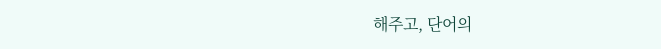해주고, 단어의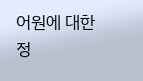어원에 대한 정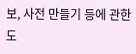보, 사전 만들기 등에 관한 도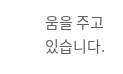움을 주고 있습니다.